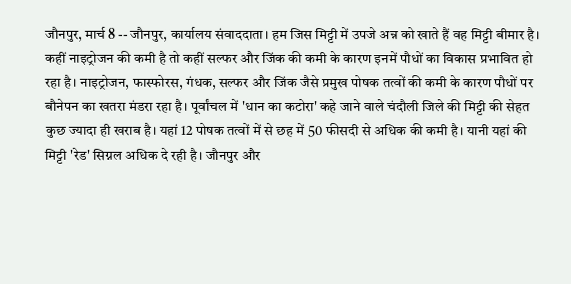जौनपुर, मार्च 8 -- जौनपुर, कार्यालय संवाददाता। हम जिस मिट्टी में उपजे अन्न को खाते हैं वह मिट्टी बीमार है। कहीं नाइट्रोजन की कमी है तो कहीं सल्फर और जिंक की कमी के कारण इनमें पौधों का विकास प्रभावित हो रहा है। नाइट्रोजन, फास्फोरस, गंधक, सल्फर और जिंक जैसे प्रमुख पोषक तत्वों की कमी के कारण पौधों पर बौनेपन का खतरा मंडरा रहा है। पूर्वांचल में 'धान का कटोरा' कहे जाने वाले चंदौली जिले की मिट्टी की सेहत कुछ ज्यादा ही खराब है। यहां 12 पोषक तत्वों में से छह में 50 फीसदी से अधिक की कमी है। यानी यहां की मिट्टी 'रेड' सिग्नल अधिक दे रही है। जौनपुर और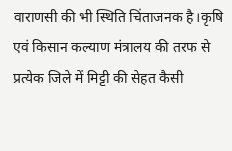वाराणसी की भी स्थिति चिंताजनक है।कृषि एवं किसान कल्याण मंत्रालय की तरफ से प्रत्येक जिले में मिट्टी की सेहत कैसी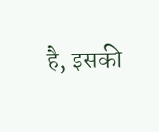है, इसकी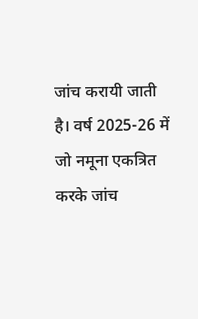जांच करायी जाती है। वर्ष 2025-26 में जो नमूना एकत्रित करके जांच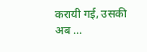करायी गई, उसकी अब ...